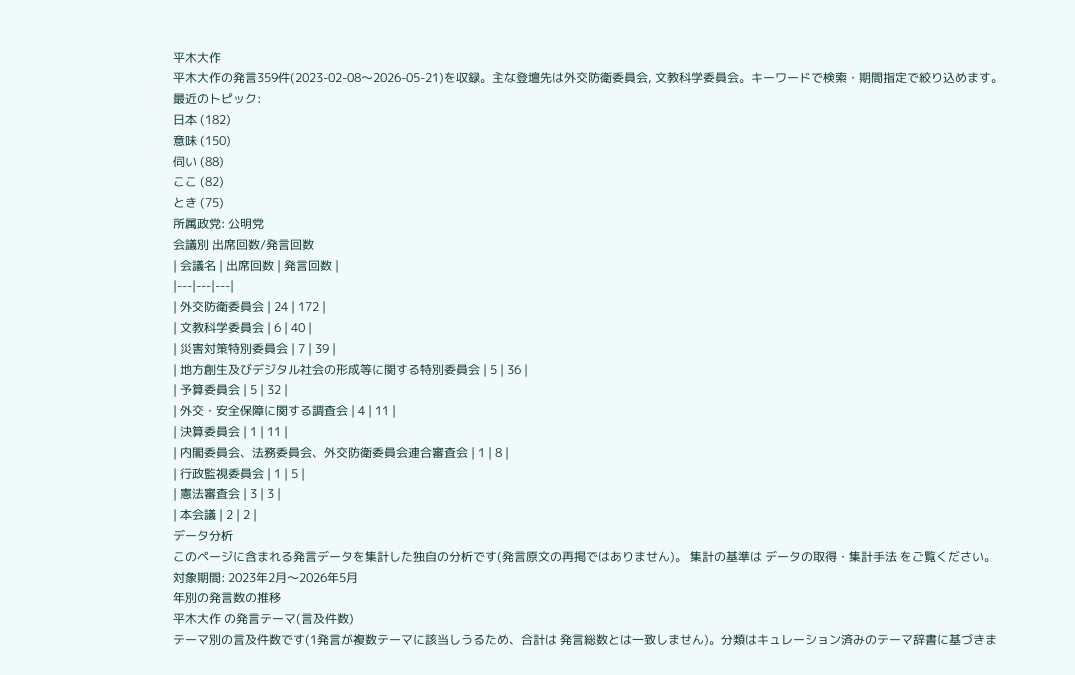平木大作
平木大作の発言359件(2023-02-08〜2026-05-21)を収録。主な登壇先は外交防衛委員会, 文教科学委員会。キーワードで検索・期間指定で絞り込めます。
最近のトピック:
日本 (182)
意味 (150)
伺い (88)
ここ (82)
とき (75)
所属政党: 公明党
会議別 出席回数/発言回数
| 会議名 | 出席回数 | 発言回数 |
|---|---|---|
| 外交防衛委員会 | 24 | 172 |
| 文教科学委員会 | 6 | 40 |
| 災害対策特別委員会 | 7 | 39 |
| 地方創生及びデジタル社会の形成等に関する特別委員会 | 5 | 36 |
| 予算委員会 | 5 | 32 |
| 外交・安全保障に関する調査会 | 4 | 11 |
| 決算委員会 | 1 | 11 |
| 内閣委員会、法務委員会、外交防衛委員会連合審査会 | 1 | 8 |
| 行政監視委員会 | 1 | 5 |
| 憲法審査会 | 3 | 3 |
| 本会議 | 2 | 2 |
データ分析
このページに含まれる発言データを集計した独自の分析です(発言原文の再掲ではありません)。 集計の基準は データの取得・集計手法 をご覧ください。
対象期間: 2023年2月〜2026年5月
年別の発言数の推移
平木大作 の発言テーマ(言及件数)
テーマ別の言及件数です(1発言が複数テーマに該当しうるため、合計は 発言総数とは一致しません)。分類はキュレーション済みのテーマ辞書に基づきま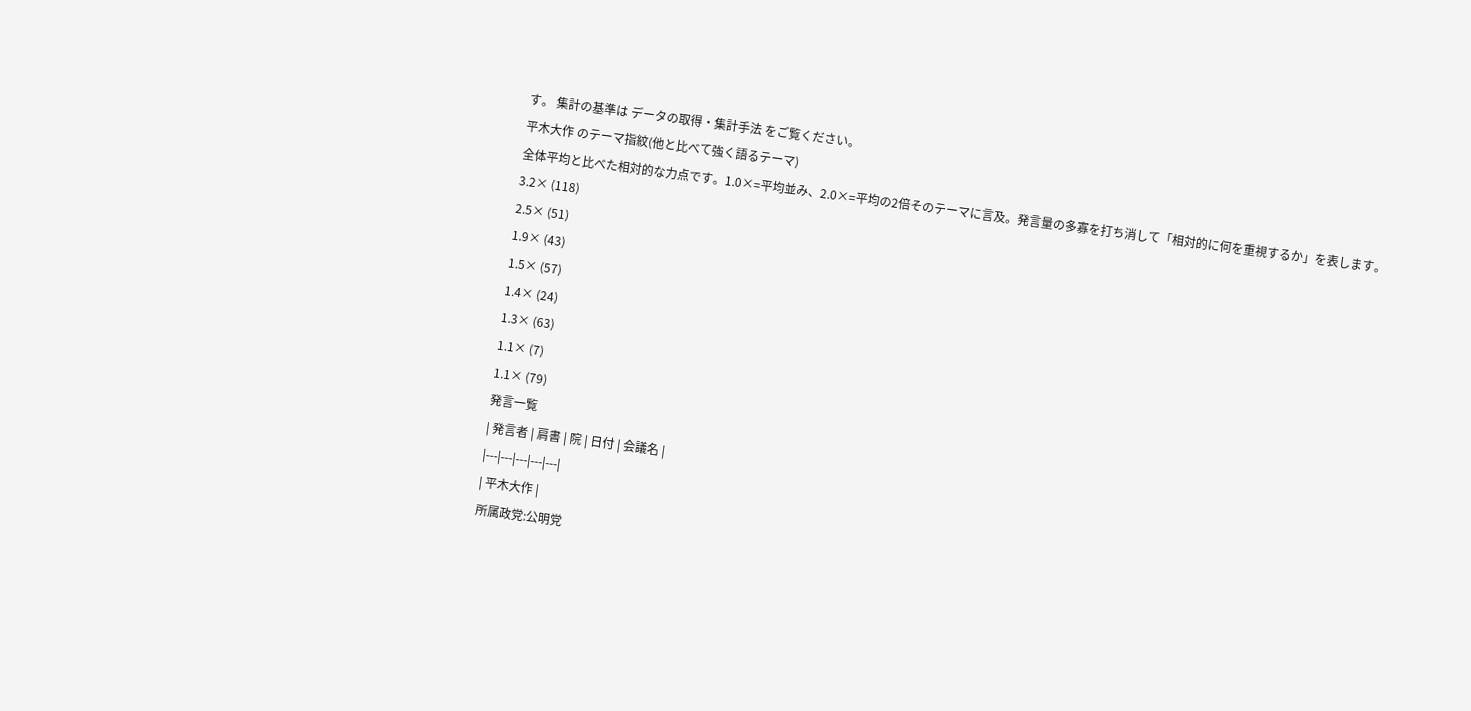す。 集計の基準は データの取得・集計手法 をご覧ください。
平木大作 のテーマ指紋(他と比べて強く語るテーマ)
全体平均と比べた相対的な力点です。1.0×=平均並み、2.0×=平均の2倍そのテーマに言及。発言量の多寡を打ち消して「相対的に何を重視するか」を表します。
3.2× (118)
2.5× (51)
1.9× (43)
1.5× (57)
1.4× (24)
1.3× (63)
1.1× (7)
1.1× (79)
発言一覧
| 発言者 | 肩書 | 院 | 日付 | 会議名 |
|---|---|---|---|---|
| 平木大作 |
所属政党:公明党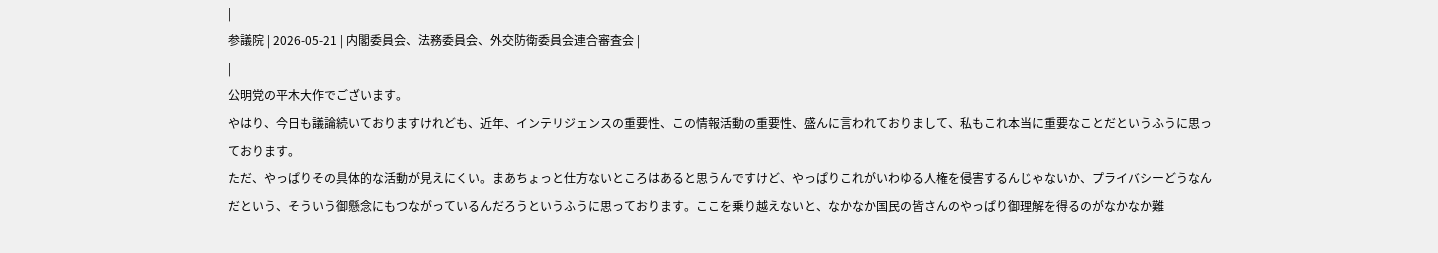|
参議院 | 2026-05-21 | 内閣委員会、法務委員会、外交防衛委員会連合審査会 |
|
公明党の平木大作でございます。
やはり、今日も議論続いておりますけれども、近年、インテリジェンスの重要性、この情報活動の重要性、盛んに言われておりまして、私もこれ本当に重要なことだというふうに思っております。
ただ、やっぱりその具体的な活動が見えにくい。まあちょっと仕方ないところはあると思うんですけど、やっぱりこれがいわゆる人権を侵害するんじゃないか、プライバシーどうなんだという、そういう御懸念にもつながっているんだろうというふうに思っております。ここを乗り越えないと、なかなか国民の皆さんのやっぱり御理解を得るのがなかなか難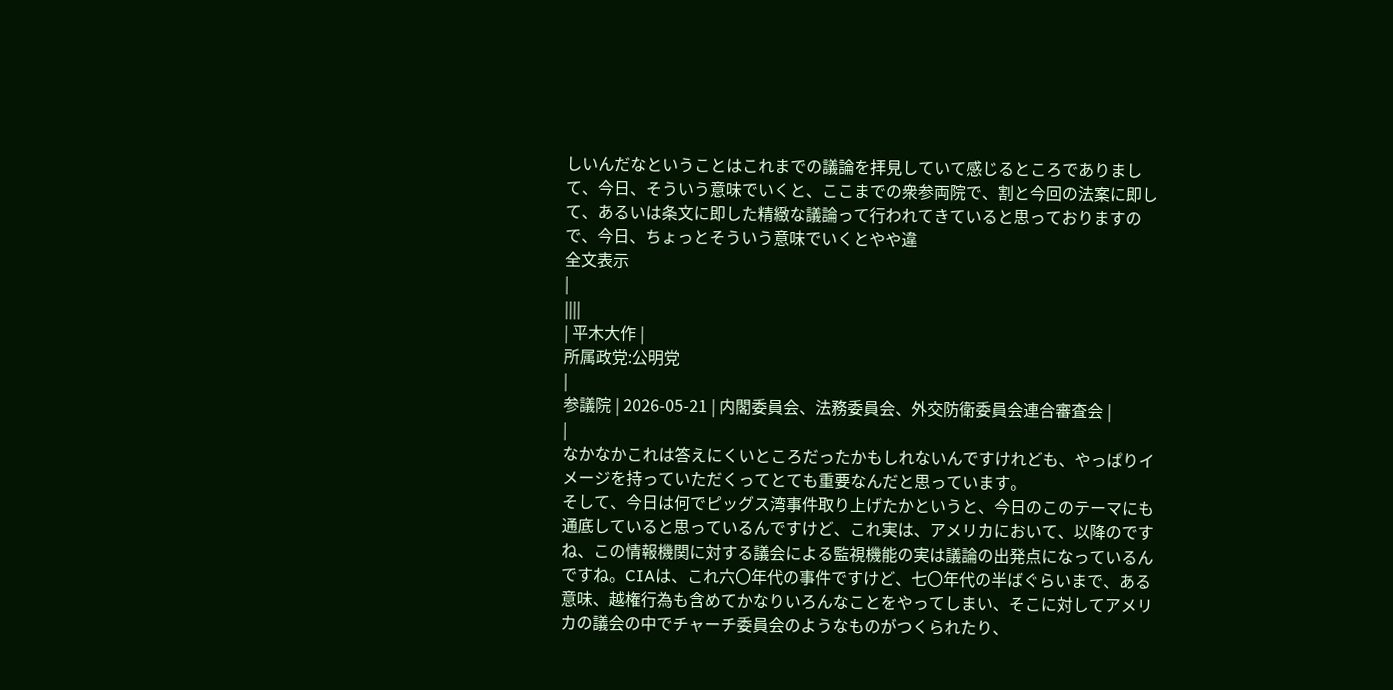しいんだなということはこれまでの議論を拝見していて感じるところでありまして、今日、そういう意味でいくと、ここまでの衆参両院で、割と今回の法案に即して、あるいは条文に即した精緻な議論って行われてきていると思っておりますので、今日、ちょっとそういう意味でいくとやや違
全文表示
|
||||
| 平木大作 |
所属政党:公明党
|
参議院 | 2026-05-21 | 内閣委員会、法務委員会、外交防衛委員会連合審査会 |
|
なかなかこれは答えにくいところだったかもしれないんですけれども、やっぱりイメージを持っていただくってとても重要なんだと思っています。
そして、今日は何でピッグス湾事件取り上げたかというと、今日のこのテーマにも通底していると思っているんですけど、これ実は、アメリカにおいて、以降のですね、この情報機関に対する議会による監視機能の実は議論の出発点になっているんですね。CIAは、これ六〇年代の事件ですけど、七〇年代の半ばぐらいまで、ある意味、越権行為も含めてかなりいろんなことをやってしまい、そこに対してアメリカの議会の中でチャーチ委員会のようなものがつくられたり、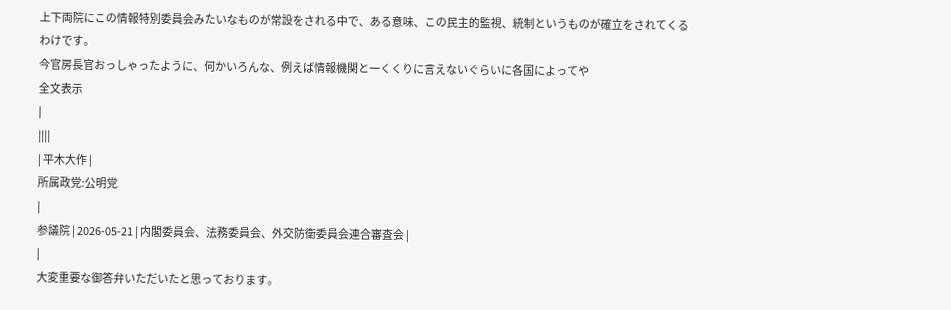上下両院にこの情報特別委員会みたいなものが常設をされる中で、ある意味、この民主的監視、統制というものが確立をされてくるわけです。
今官房長官おっしゃったように、何かいろんな、例えば情報機関と一くくりに言えないぐらいに各国によってや
全文表示
|
||||
| 平木大作 |
所属政党:公明党
|
参議院 | 2026-05-21 | 内閣委員会、法務委員会、外交防衛委員会連合審査会 |
|
大変重要な御答弁いただいたと思っております。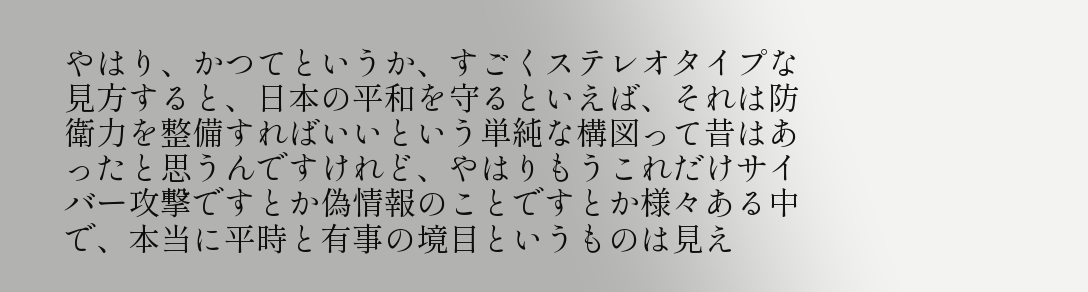やはり、かつてというか、すごくステレオタイプな見方すると、日本の平和を守るといえば、それは防衛力を整備すればいいという単純な構図って昔はあったと思うんですけれど、やはりもうこれだけサイバー攻撃ですとか偽情報のことですとか様々ある中で、本当に平時と有事の境目というものは見え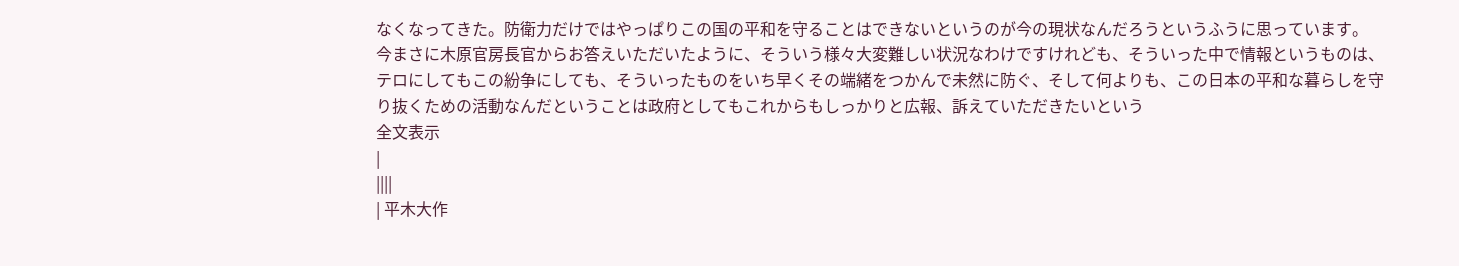なくなってきた。防衛力だけではやっぱりこの国の平和を守ることはできないというのが今の現状なんだろうというふうに思っています。
今まさに木原官房長官からお答えいただいたように、そういう様々大変難しい状況なわけですけれども、そういった中で情報というものは、テロにしてもこの紛争にしても、そういったものをいち早くその端緒をつかんで未然に防ぐ、そして何よりも、この日本の平和な暮らしを守り抜くための活動なんだということは政府としてもこれからもしっかりと広報、訴えていただきたいという
全文表示
|
||||
| 平木大作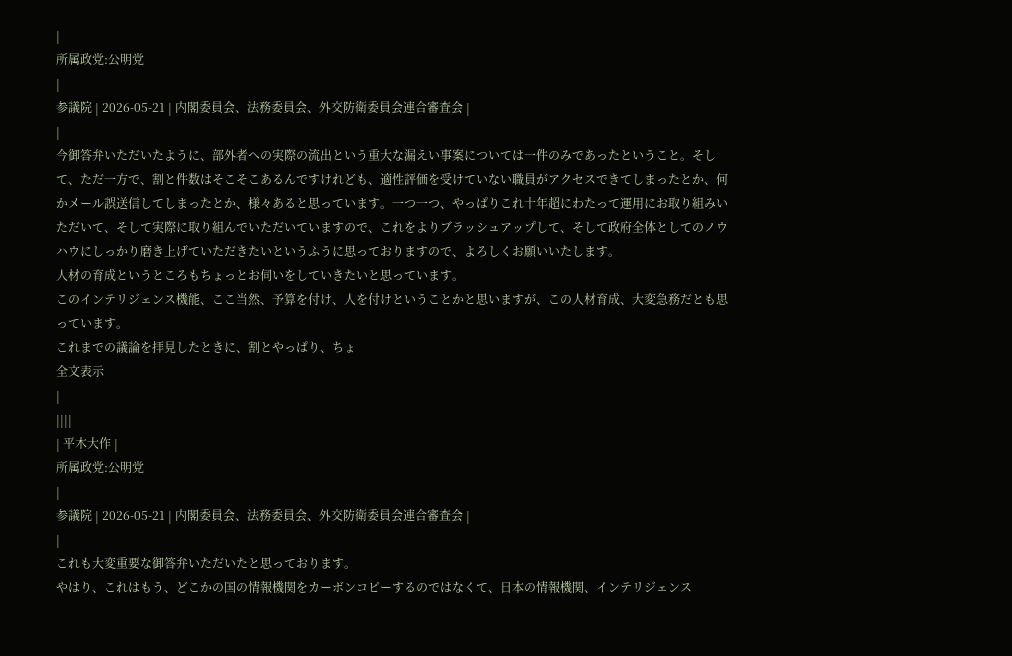|
所属政党:公明党
|
参議院 | 2026-05-21 | 内閣委員会、法務委員会、外交防衛委員会連合審査会 |
|
今御答弁いただいたように、部外者への実際の流出という重大な漏えい事案については一件のみであったということ。そして、ただ一方で、割と件数はそこそこあるんですけれども、適性評価を受けていない職員がアクセスできてしまったとか、何かメール誤送信してしまったとか、様々あると思っています。一つ一つ、やっぱりこれ十年超にわたって運用にお取り組みいただいて、そして実際に取り組んでいただいていますので、これをよりブラッシュアップして、そして政府全体としてのノウハウにしっかり磨き上げていただきたいというふうに思っておりますので、よろしくお願いいたします。
人材の育成というところもちょっとお伺いをしていきたいと思っています。
このインテリジェンス機能、ここ当然、予算を付け、人を付けということかと思いますが、この人材育成、大変急務だとも思っています。
これまでの議論を拝見したときに、割とやっぱり、ちょ
全文表示
|
||||
| 平木大作 |
所属政党:公明党
|
参議院 | 2026-05-21 | 内閣委員会、法務委員会、外交防衛委員会連合審査会 |
|
これも大変重要な御答弁いただいたと思っております。
やはり、これはもう、どこかの国の情報機関をカーボンコピーするのではなくて、日本の情報機関、インテリジェンス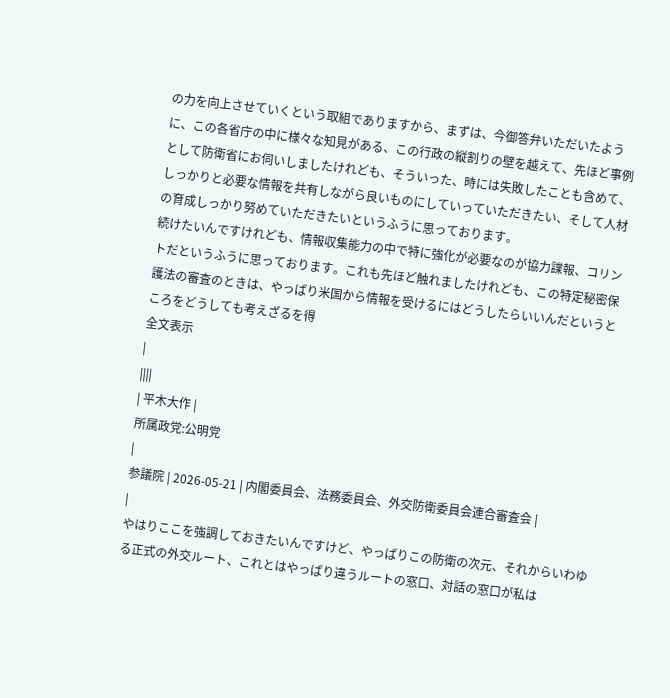の力を向上させていくという取組でありますから、まずは、今御答弁いただいたように、この各省庁の中に様々な知見がある、この行政の縦割りの壁を越えて、先ほど事例として防衛省にお伺いしましたけれども、そういった、時には失敗したことも含めて、しっかりと必要な情報を共有しながら良いものにしていっていただきたい、そして人材の育成しっかり努めていただきたいというふうに思っております。
続けたいんですけれども、情報収集能力の中で特に強化が必要なのが協力諜報、コリントだというふうに思っております。これも先ほど触れましたけれども、この特定秘密保護法の審査のときは、やっぱり米国から情報を受けるにはどうしたらいいんだというところをどうしても考えざるを得
全文表示
|
||||
| 平木大作 |
所属政党:公明党
|
参議院 | 2026-05-21 | 内閣委員会、法務委員会、外交防衛委員会連合審査会 |
|
やはりここを強調しておきたいんですけど、やっぱりこの防衛の次元、それからいわゆる正式の外交ルート、これとはやっぱり違うルートの窓口、対話の窓口が私は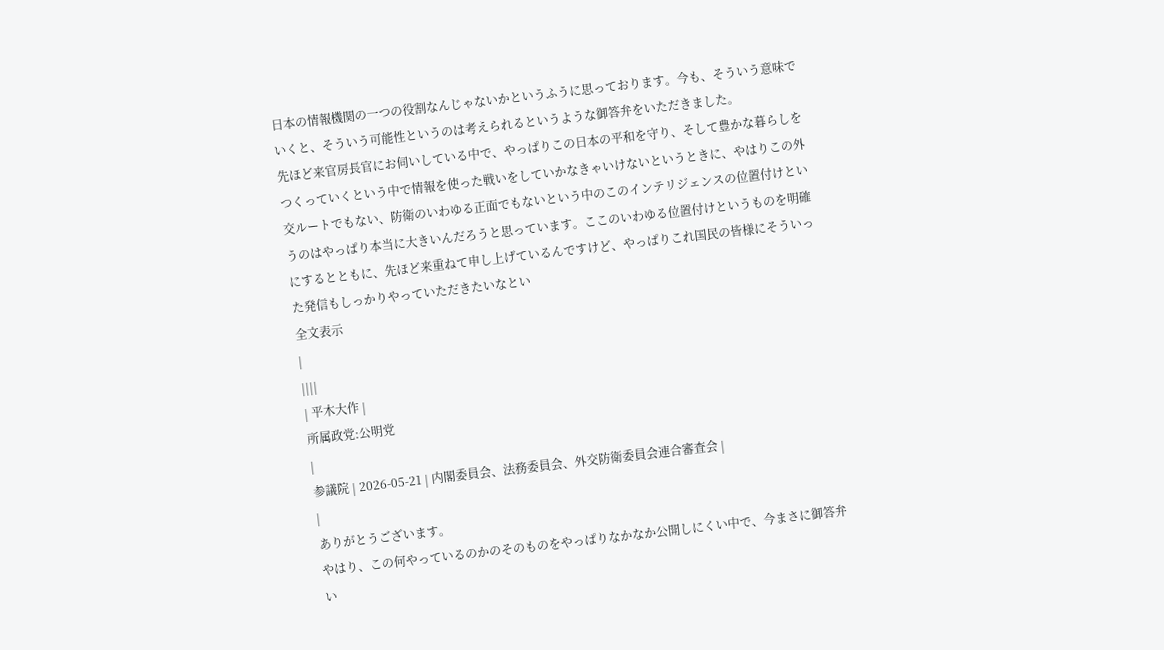日本の情報機関の一つの役割なんじゃないかというふうに思っております。今も、そういう意味でいくと、そういう可能性というのは考えられるというような御答弁をいただきました。
先ほど来官房長官にお伺いしている中で、やっぱりこの日本の平和を守り、そして豊かな暮らしをつくっていくという中で情報を使った戦いをしていかなきゃいけないというときに、やはりこの外交ルートでもない、防衛のいわゆる正面でもないという中のこのインテリジェンスの位置付けというのはやっぱり本当に大きいんだろうと思っています。ここのいわゆる位置付けというものを明確にするとともに、先ほど来重ねて申し上げているんですけど、やっぱりこれ国民の皆様にそういった発信もしっかりやっていただきたいなとい
全文表示
|
||||
| 平木大作 |
所属政党:公明党
|
参議院 | 2026-05-21 | 内閣委員会、法務委員会、外交防衛委員会連合審査会 |
|
ありがとうございます。
やはり、この何やっているのかのそのものをやっぱりなかなか公開しにくい中で、今まさに御答弁い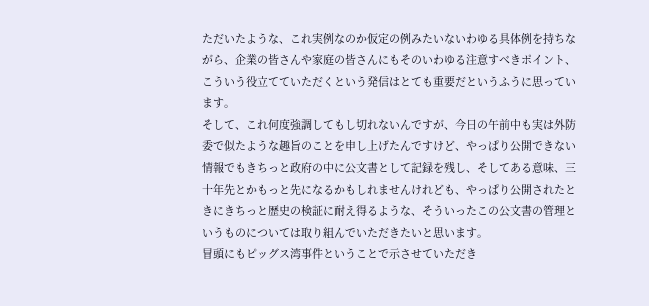ただいたような、これ実例なのか仮定の例みたいないわゆる具体例を持ちながら、企業の皆さんや家庭の皆さんにもそのいわゆる注意すべきポイント、こういう役立てていただくという発信はとても重要だというふうに思っています。
そして、これ何度強調してもし切れないんですが、今日の午前中も実は外防委で似たような趣旨のことを申し上げたんですけど、やっぱり公開できない情報でもきちっと政府の中に公文書として記録を残し、そしてある意味、三十年先とかもっと先になるかもしれませんけれども、やっぱり公開されたときにきちっと歴史の検証に耐え得るような、そういったこの公文書の管理というものについては取り組んでいただきたいと思います。
冒頭にもピッグス湾事件ということで示させていただき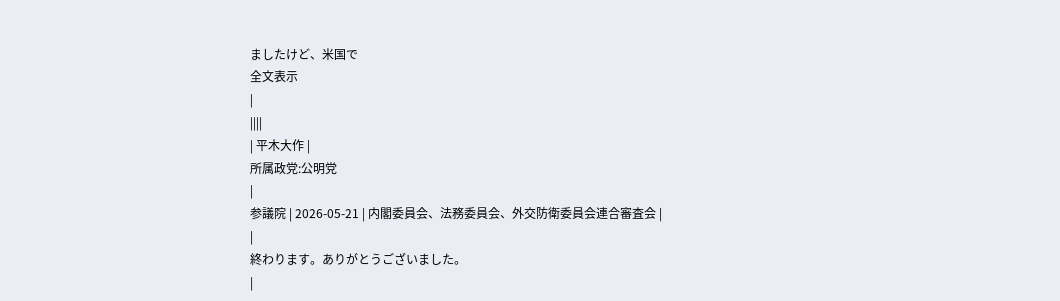ましたけど、米国で
全文表示
|
||||
| 平木大作 |
所属政党:公明党
|
参議院 | 2026-05-21 | 内閣委員会、法務委員会、外交防衛委員会連合審査会 |
|
終わります。ありがとうございました。
|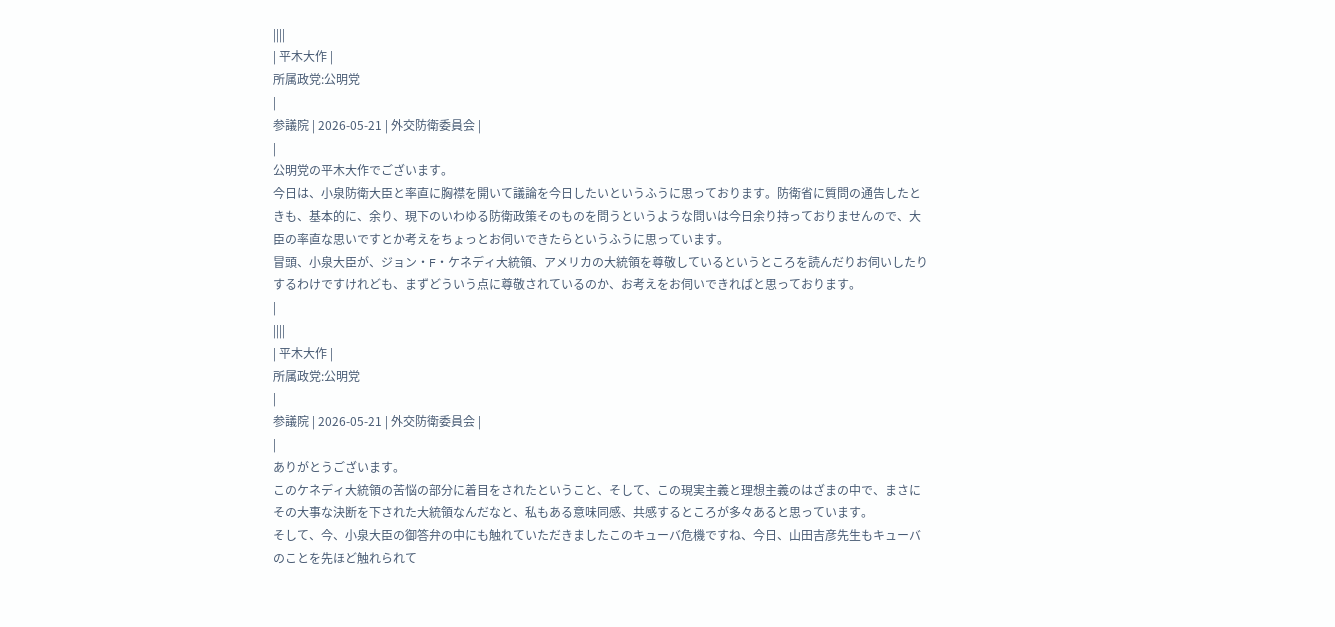||||
| 平木大作 |
所属政党:公明党
|
参議院 | 2026-05-21 | 外交防衛委員会 |
|
公明党の平木大作でございます。
今日は、小泉防衛大臣と率直に胸襟を開いて議論を今日したいというふうに思っております。防衛省に質問の通告したときも、基本的に、余り、現下のいわゆる防衛政策そのものを問うというような問いは今日余り持っておりませんので、大臣の率直な思いですとか考えをちょっとお伺いできたらというふうに思っています。
冒頭、小泉大臣が、ジョン・F・ケネディ大統領、アメリカの大統領を尊敬しているというところを読んだりお伺いしたりするわけですけれども、まずどういう点に尊敬されているのか、お考えをお伺いできればと思っております。
|
||||
| 平木大作 |
所属政党:公明党
|
参議院 | 2026-05-21 | 外交防衛委員会 |
|
ありがとうございます。
このケネディ大統領の苦悩の部分に着目をされたということ、そして、この現実主義と理想主義のはざまの中で、まさにその大事な決断を下された大統領なんだなと、私もある意味同感、共感するところが多々あると思っています。
そして、今、小泉大臣の御答弁の中にも触れていただきましたこのキューバ危機ですね、今日、山田吉彦先生もキューバのことを先ほど触れられて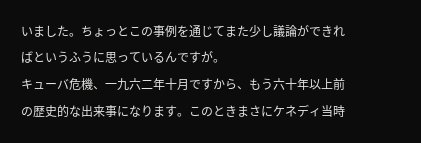いました。ちょっとこの事例を通じてまた少し議論ができればというふうに思っているんですが。
キューバ危機、一九六二年十月ですから、もう六十年以上前の歴史的な出来事になります。このときまさにケネディ当時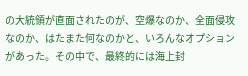の大統領が直面されたのが、空爆なのか、全面侵攻なのか、はたまた何なのかと、いろんなオプションがあった。その中で、最終的には海上封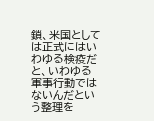鎖、米国としては正式にはいわゆる検疫だと、いわゆる軍事行動ではないんだという整理を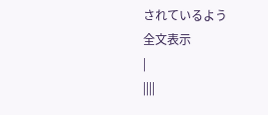されているよう
全文表示
|
||||